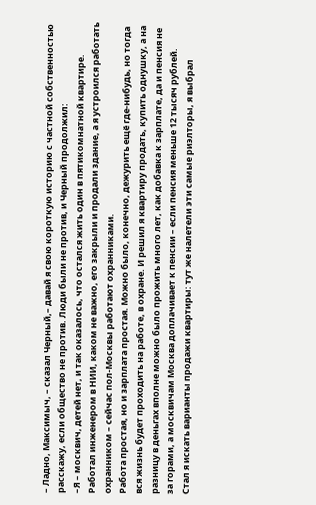– Ладно, Максимыч, – сказал Черный,– давай я свою короткую историю с частной собственностью расскажу, если общество не против. Люди были не против, и Черный продолжил:
–Я – москвич, детей нет, и так оказалось, что остался жить один в пятикомнатной квартире. Работал инженером в НИИ, каком не важно, его закрыли и продали здание, а я устроился работать охранником – сейчас пол-Москвы работают охранниками.
Работа простая, но и зарплата простая. Можно было, конечно, дежурить ещё где-нибудь, но тогда вся жизнь будет проходить на работе, в охране. И решил я квартиру продать, купить однушку, а на разницу в деньгах вполне можно было прожить много лет, как добавка к зарплате, да и пенсия не за горами, а москвичам Москва доплачивает к пенсии – если пенсия меньше 12 тысяч рублей.
Стал я искать варианты продажи квартиры: тут же налетели эти самые риэлторы, я выбрал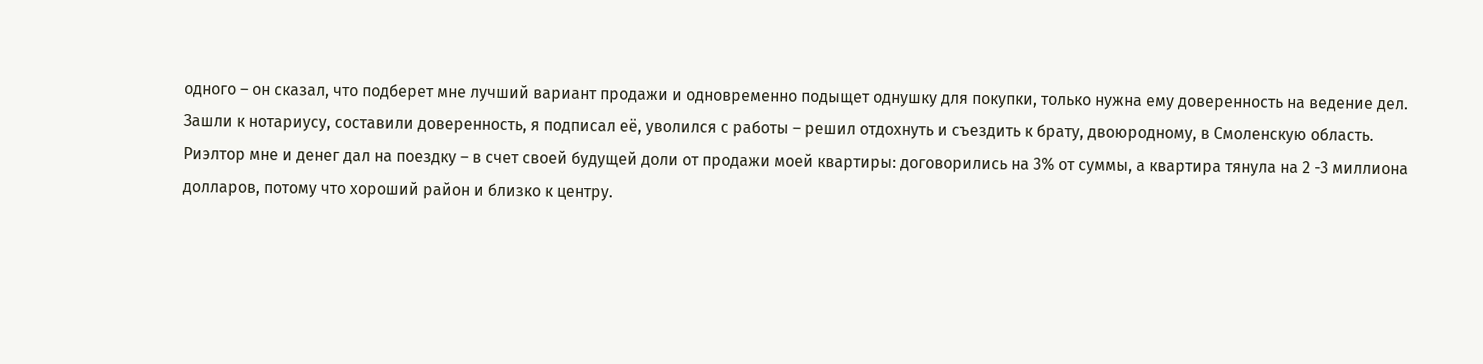одного – он сказал, что подберет мне лучший вариант продажи и одновременно подыщет однушку для покупки, только нужна ему доверенность на ведение дел.
Зашли к нотариусу, составили доверенность, я подписал её, уволился с работы – решил отдохнуть и съездить к брату, двоюродному, в Смоленскую область. Риэлтор мне и денег дал на поездку – в счет своей будущей доли от продажи моей квартиры: договорились на 3% от суммы, а квартира тянула на 2 -3 миллиона долларов, потому что хороший район и близко к центру.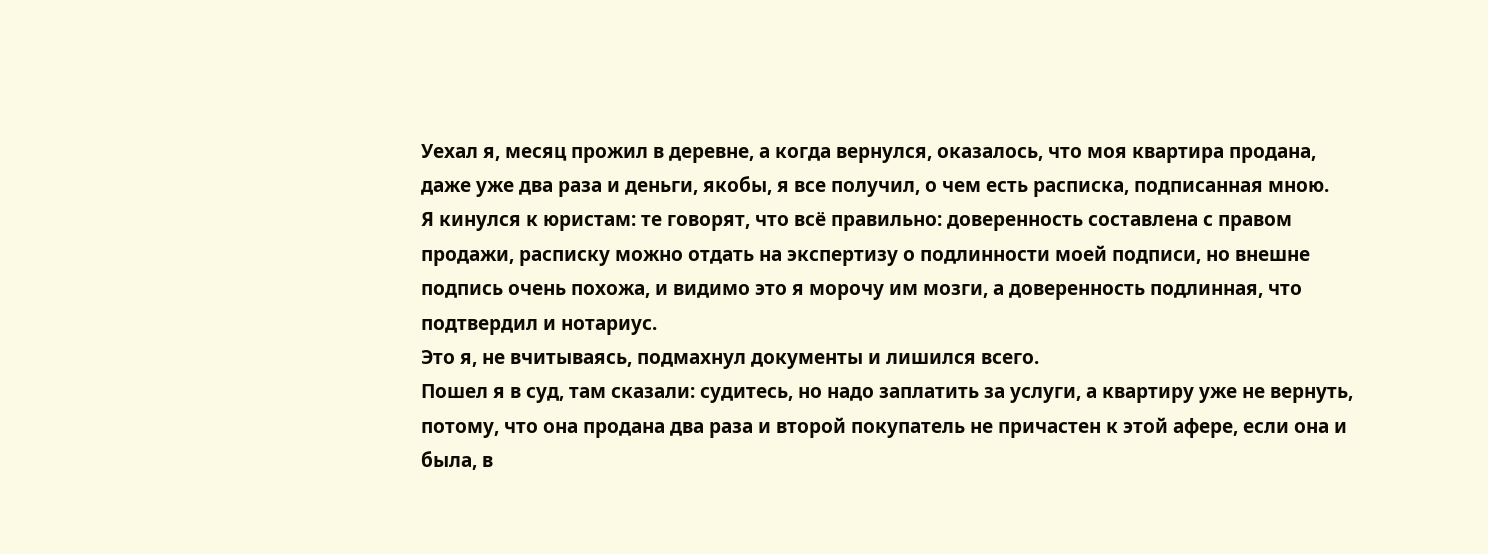Уехал я, месяц прожил в деревне, а когда вернулся, оказалось, что моя квартира продана, даже уже два раза и деньги, якобы, я все получил, о чем есть расписка, подписанная мною.
Я кинулся к юристам: те говорят, что всё правильно: доверенность составлена с правом продажи, расписку можно отдать на экспертизу о подлинности моей подписи, но внешне подпись очень похожа, и видимо это я морочу им мозги, а доверенность подлинная, что подтвердил и нотариус.
Это я, не вчитываясь, подмахнул документы и лишился всего.
Пошел я в суд, там сказали: судитесь, но надо заплатить за услуги, а квартиру уже не вернуть, потому, что она продана два раза и второй покупатель не причастен к этой афере, если она и была, в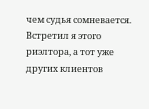чем судья сомневается.
Встретил я этого риэлтора, а тот уже других клиентов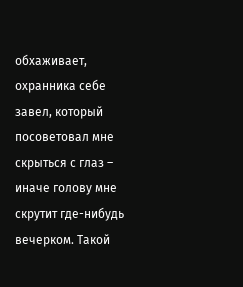обхаживает, охранника себе завел, который посоветовал мне скрыться с глаз – иначе голову мне скрутит где-нибудь вечерком. Такой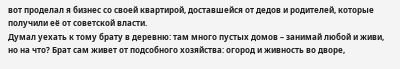вот проделал я бизнес со своей квартирой, доставшейся от дедов и родителей, которые получили её от советской власти.
Думал уехать к тому брату в деревню: там много пустых домов – занимай любой и живи, но на что? Брат сам живет от подсобного хозяйства: огород и живность во дворе,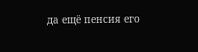да ещё пенсия его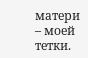матери – моей тетки.